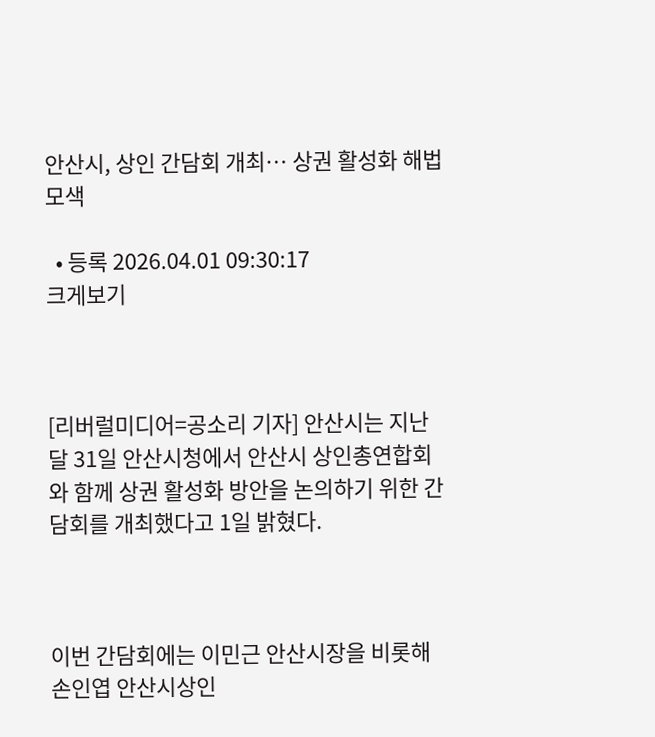안산시, 상인 간담회 개최… 상권 활성화 해법 모색

  • 등록 2026.04.01 09:30:17
크게보기



[리버럴미디어=공소리 기자] 안산시는 지난달 31일 안산시청에서 안산시 상인총연합회와 함께 상권 활성화 방안을 논의하기 위한 간담회를 개최했다고 1일 밝혔다.



이번 간담회에는 이민근 안산시장을 비롯해 손인엽 안산시상인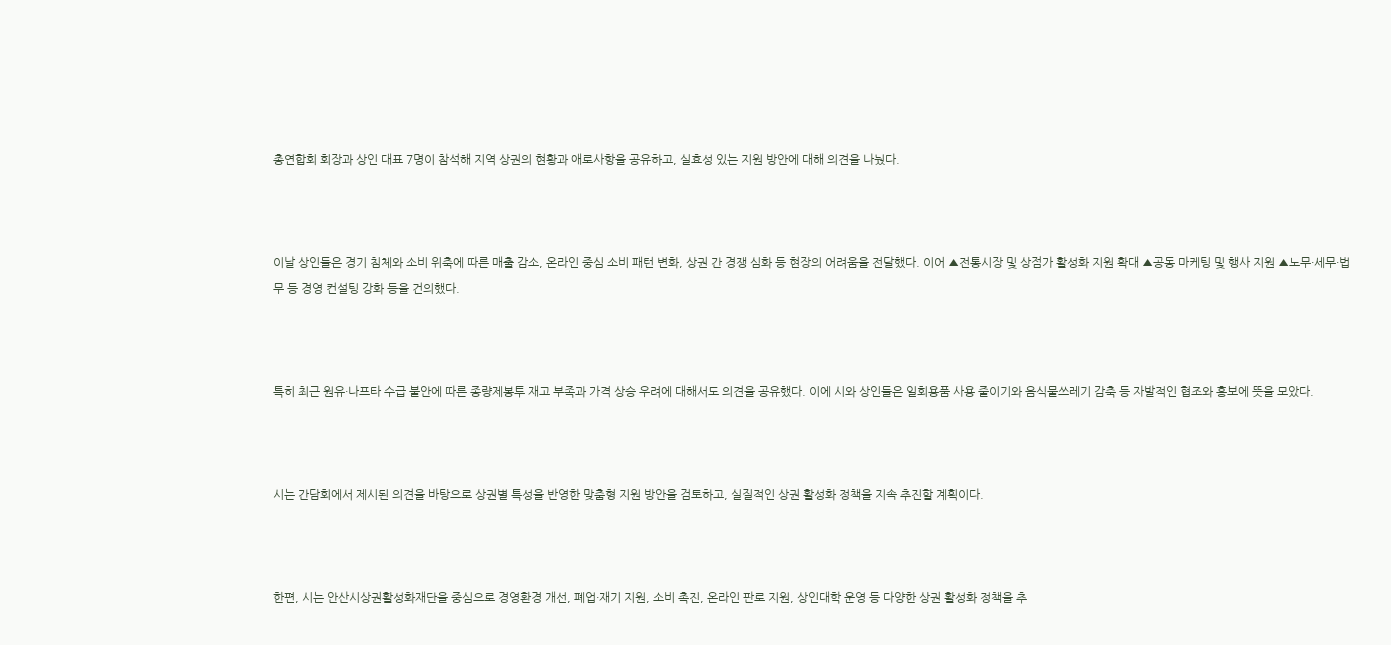총연합회 회장과 상인 대표 7명이 참석해 지역 상권의 현황과 애로사항을 공유하고, 실효성 있는 지원 방안에 대해 의견을 나눴다.



이날 상인들은 경기 침체와 소비 위축에 따른 매출 감소, 온라인 중심 소비 패턴 변화, 상권 간 경쟁 심화 등 현장의 어려움을 전달했다. 이어 ▲전통시장 및 상점가 활성화 지원 확대 ▲공동 마케팅 및 행사 지원 ▲노무·세무·법무 등 경영 컨설팅 강화 등을 건의했다.



특히 최근 원유·나프타 수급 불안에 따른 종량제봉투 재고 부족과 가격 상승 우려에 대해서도 의견을 공유했다. 이에 시와 상인들은 일회용품 사용 줄이기와 음식물쓰레기 감축 등 자발적인 협조와 홍보에 뜻을 모았다.



시는 간담회에서 제시된 의견을 바탕으로 상권별 특성을 반영한 맞춤형 지원 방안을 검토하고, 실질적인 상권 활성화 정책을 지속 추진할 계획이다.



한편, 시는 안산시상권활성화재단을 중심으로 경영환경 개선, 폐업·재기 지원, 소비 촉진, 온라인 판로 지원, 상인대학 운영 등 다양한 상권 활성화 정책을 추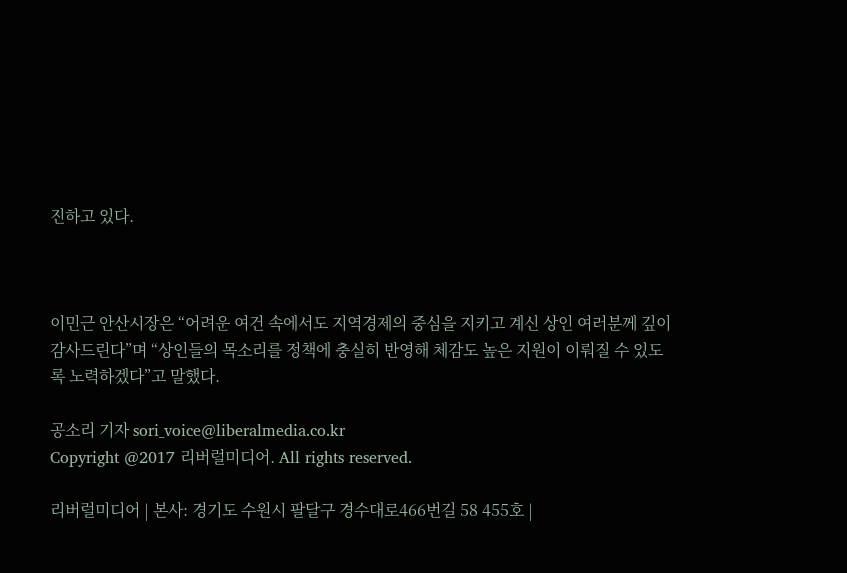진하고 있다.



이민근 안산시장은 “어려운 여건 속에서도 지역경제의 중심을 지키고 계신 상인 여러분께 깊이 감사드린다”며 “상인들의 목소리를 정책에 충실히 반영해 체감도 높은 지원이 이뤄질 수 있도록 노력하겠다”고 말했다.

공소리 기자 sori_voice@liberalmedia.co.kr
Copyright @2017 리버럴미디어. All rights reserved.

리버럴미디어 | 본사: 경기도 수원시 팔달구 경수대로466번길 58 455호 |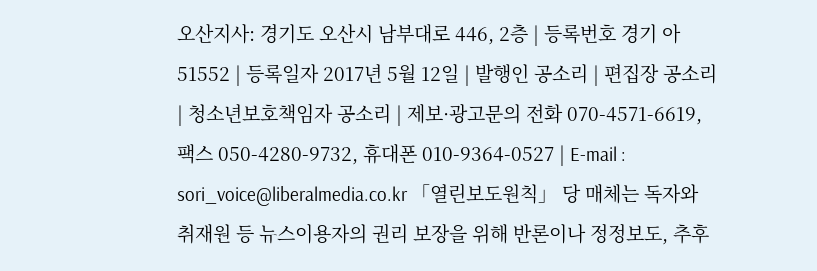오산지사: 경기도 오산시 남부대로 446, 2층 | 등록번호 경기 아51552 | 등록일자 2017년 5월 12일 | 발행인 공소리 | 편집장 공소리 | 청소년보호책임자 공소리 | 제보·광고문의 전화 070-4571-6619, 팩스 050-4280-9732, 휴대폰 010-9364-0527 | E-mail : sori_voice@liberalmedia.co.kr 「열린보도원칙」 당 매체는 독자와 취재원 등 뉴스이용자의 권리 보장을 위해 반론이나 정정보도, 추후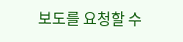보도를 요청할 수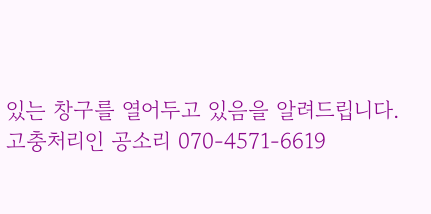있는 창구를 열어두고 있음을 알려드립니다.
고충처리인 공소리 070-4571-6619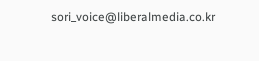sori_voice@liberalmedia.co.kr